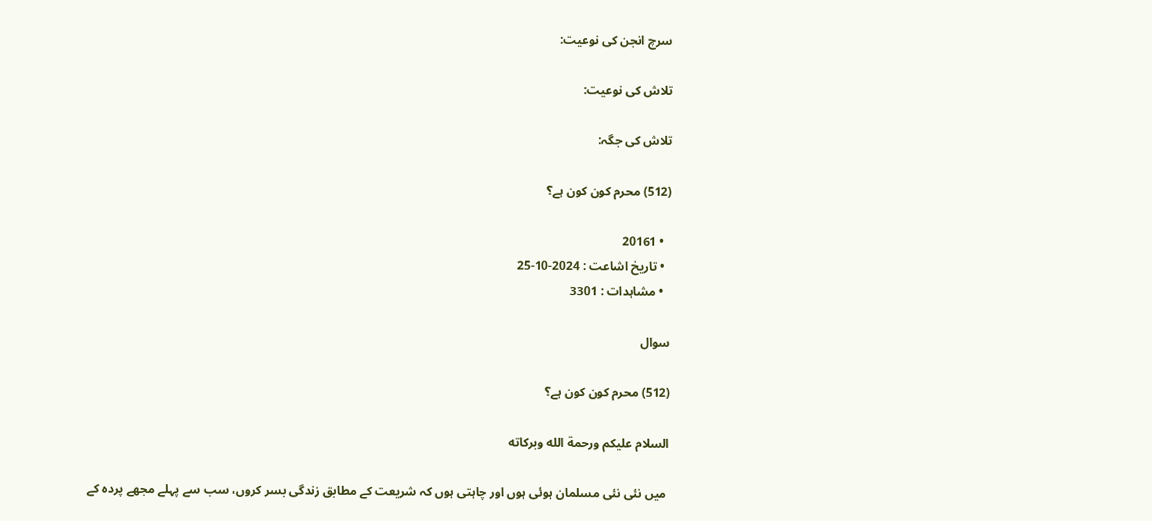سرچ انجن کی نوعیت:

تلاش کی نوعیت:

تلاش کی جگہ:

(512) محرم کون کون ہے؟

  • 20161
  • تاریخ اشاعت : 2024-10-25
  • مشاہدات : 3301

سوال

(512) محرم کون کون ہے؟

السلام عليكم ورحمة الله وبركاته

 میں نئی نئی مسلمان ہوئی ہوں اور چاہتی ہوں کہ شریعت کے مطابق زندگی بسر کروں، سب سے پہلے مجھے پردہ کے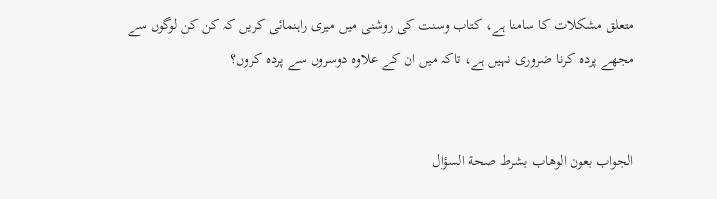متعلق مشکلات کا سامنا ہے، کتاب وسنت کی روشنی میں میری راہنمائی کریں کہ کن کن لوگوں سے مجھے پردہ کرنا ضروری نہیں ہے، تاکہ میں ان کے علاوہ دوسروں سے پردہ کروں؟


الجواب بعون الوهاب بشرط صحة السؤال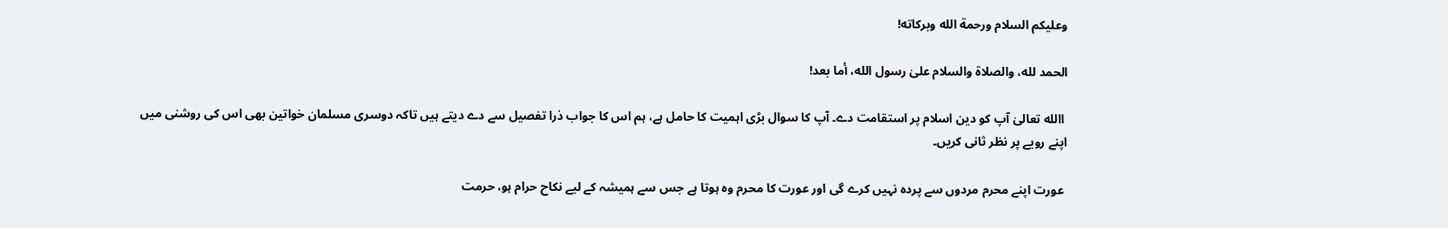وعلیکم السلام ورحمة الله وبرکاته!

الحمد لله، والصلاة والسلام علىٰ رسول الله، أما بعد!

 االله تعالیٰ آپ کو دین اسلام پر استقامت دے۔ آپ کا سوال بڑی اہمیت کا حامل ہے، ہم اس کا جواب ذرا تفصیل سے دے دیتے ہیں تاکہ دوسری مسلمان خواتین بھی اس کی روشنی میں اپنے رویے پر نظر ثانی کریں۔

 عورت اپنے محرم مردوں سے پردہ نہیں کرے گی اور عورت کا محرم وہ ہوتا ہے جس سے ہمیشہ کے لیے نکاح حرام ہو، حرمت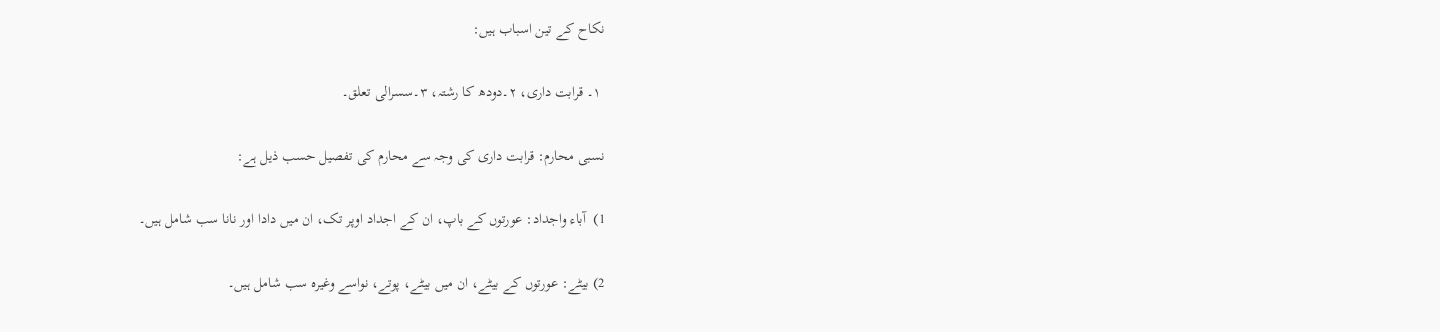نکاح کے تین اسباب ہیں:

 ۱۔ قرابت داری، ۲۔دودھ کا رشتہ، ۳۔سسرالی تعلق۔

نسبی محارم: قرابت داری کی وجہ سے محارم کی تفصیل حسب ذیل ہے:

1)  آباء واجداد: عورتوں کے باپ، ان کے اجداد اوپر تک، ان میں دادا اور نانا سب شامل ہیں۔

2) بیٹے: عورتوں کے بیٹے، ان میں بیٹے، پوتے، نواسے وغیرہ سب شامل ہیں۔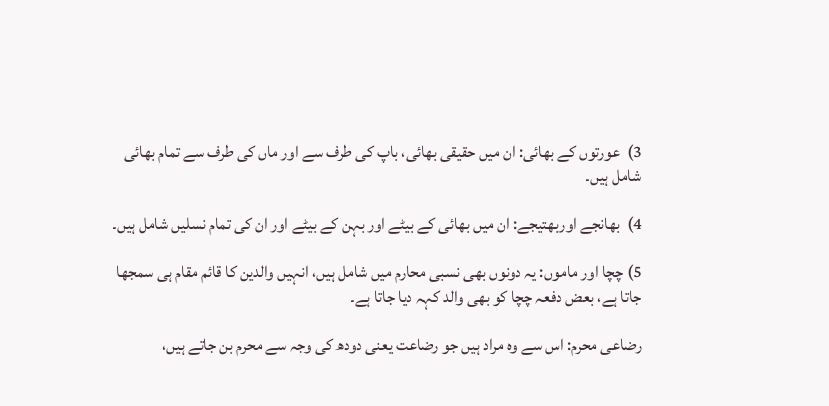3)  عورتوں کے بھائی: ان میں حقیقی بھائی، باپ کی طرف سے اور ماں کی طرف سے تمام بھائی شامل ہیں۔

4)  بھانجے اوربھتیجے: ان میں بھائی کے بیٹے اور بہن کے بیٹے اور ان کی تمام نسلیں شامل ہیں۔

5) چچا اور ماموں: یہ دونوں بھی نسبی محارم میں شامل ہیں، انہیں والدین کا قائم مقام ہی سمجھا جاتا ہے، بعض دفعہ چچا کو بھی والد کہہ دیا جاتا ہے۔

رضاعی محرم: اس سے وہ مراد ہیں جو رضاعت یعنی دودھ کی وجہ سے محرم بن جاتے ہیں،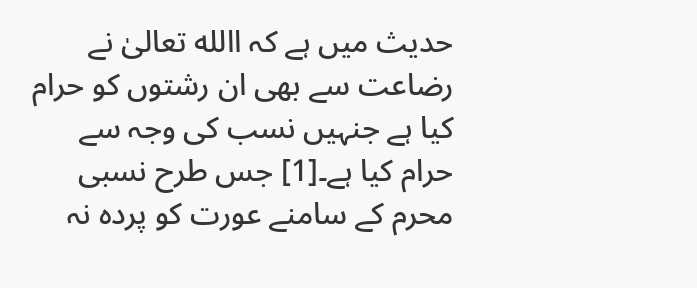حدیث میں ہے کہ االله تعالیٰ نے رضاعت سے بھی ان رشتوں کو حرام کیا ہے جنہیں نسب کی وجہ سے حرام کیا ہے۔[1] جس طرح نسبی محرم کے سامنے عورت کو پردہ نہ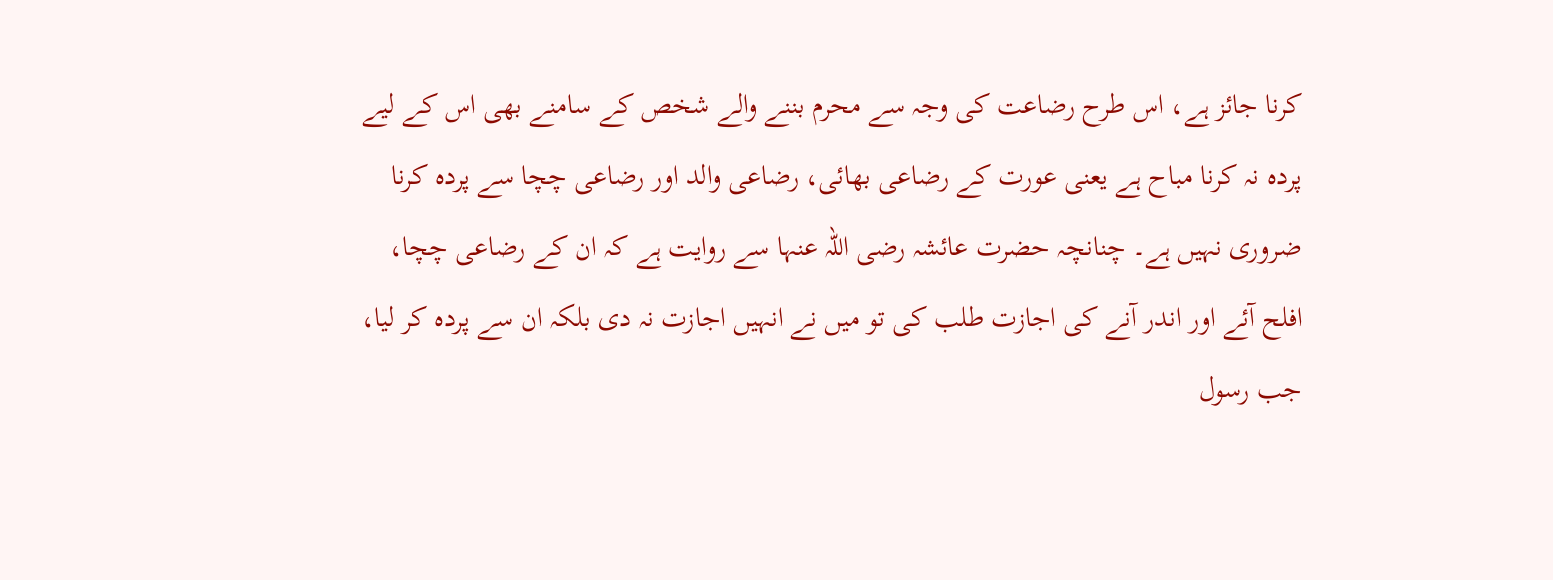کرنا جائز ہے، اس طرح رضاعت کی وجہ سے محرم بننے والے شخص کے سامنے بھی اس کے لیے پردہ نہ کرنا مباح ہے یعنی عورت کے رضاعی بھائی، رضاعی والد اور رضاعی چچا سے پردہ کرنا ضروری نہیں ہے۔ چنانچہ حضرت عائشہ رضی اللہ عنہا سے روایت ہے کہ ان کے رضاعی چچا، افلح آئے اور اندر آنے کی اجازت طلب کی تو میں نے انہیں اجازت نہ دی بلکہ ان سے پردہ کر لیا، جب رسول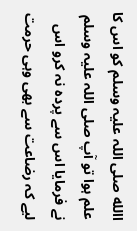االله صلی اللہ علیہ وسلم کو اس کا علم ہوا تو آپ صلی اللہ علیہ وسلم نے فرمایا اس سے پردہ نہ کرو اس لیے کہ رضاعت سے بھی وہی حرمت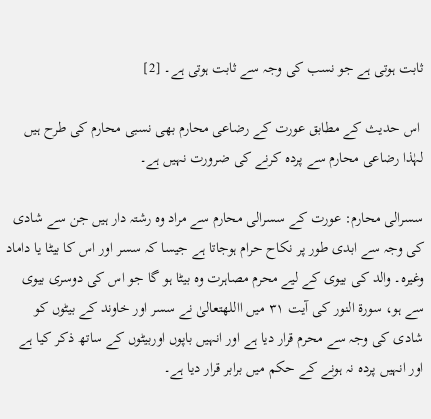ثابت ہوتی ہے جو نسب کی وجہ سے ثابت ہوتی ہے۔ [2]

 اس حدیث کے مطابق عورت کے رضاعی محارم بھی نسبی محارم کی طرح ہیں لہٰذا رضاعی محارم سے پردہ کرنے کی ضرورت نہیں ہے۔

سسرالی محارم: عورت کے سسرالی محارم سے مراد وہ رشتہ دار ہیں جن سے شادی کی وجہ سے ابدی طور پر نکاح حرام ہوجاتا ہے جیسا کہ سسر اور اس کا بیٹا یا داماد وغیرہ۔ والد کی بیوی کے لیے محرم مصاہرت وہ بیٹا ہو گا جو اس کی دوسری بیوی سے ہو، سورۃ النور کی آیت ۳۱ میں االلهتعالیٰ نے سسر اور خاوند کے بیٹوں کو شادی کی وجہ سے محرم قرار دیا ہے اور انہیں باپوں اوربیٹوں کے ساتھ ذکر کیا ہے اور انہیں پردہ نہ ہونے کے حکم میں برابر قرار دیا ہے۔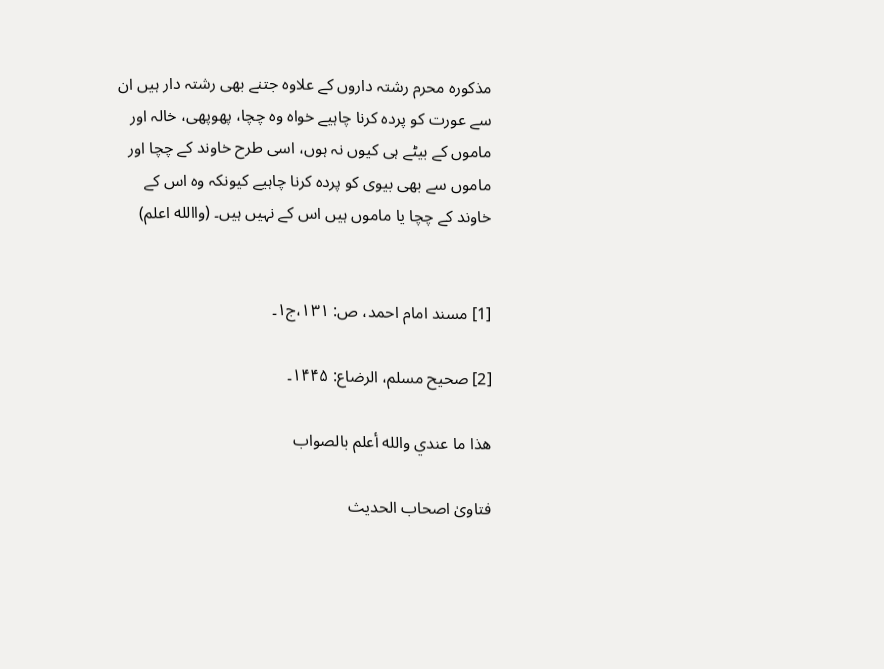مذکورہ محرم رشتہ داروں کے علاوہ جتنے بھی رشتہ دار ہیں ان سے عورت کو پردہ کرنا چاہیے خواہ وہ چچا، پھوپھی، خالہ اور ماموں کے بیٹے ہی کیوں نہ ہوں، اسی طرح خاوند کے چچا اور ماموں سے بھی بیوی کو پردہ کرنا چاہیے کیونکہ وہ اس کے خاوند کے چچا یا ماموں ہیں اس کے نہیں ہیں۔ (واالله اعلم)


[1] مسند امام احمد، ص: ۱۳۱،ج۱۔

[2] صحیح مسلم، الرضاع: ۱۴۴۵۔

ھذا ما عندي والله أعلم بالصواب

فتاویٰ اصحاب الحدیث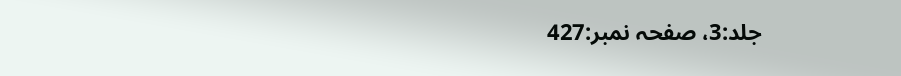جلد:3، صفحہ نمبر:427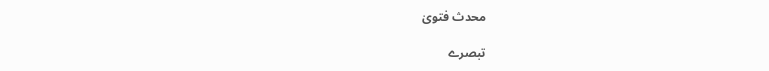محدث فتویٰ

تبصرے